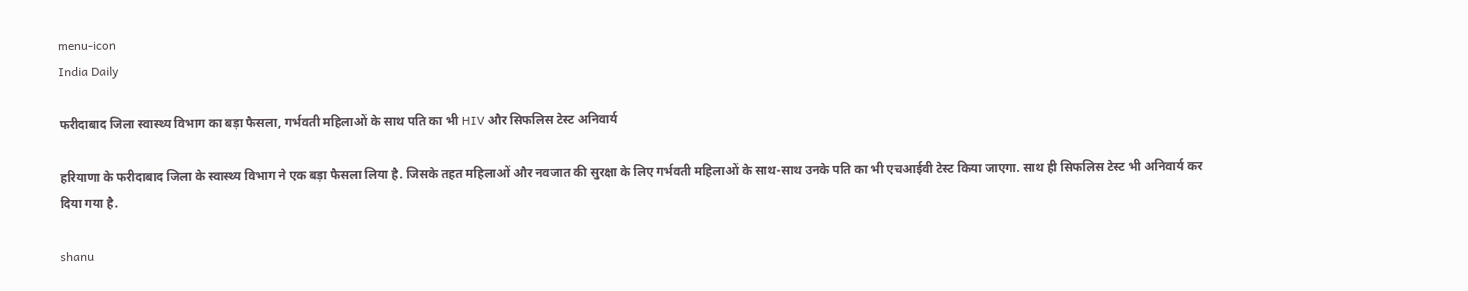menu-icon
India Daily

फरीदाबाद जिला स्वास्थ्य विभाग का बड़ा फैसला, गर्भवती महिलाओं के साथ पति का भी HIV और सिफलिस टेस्ट अनिवार्य

हरियाणा के फरीदाबाद जिला के स्वास्थ्य विभाग ने एक बड़ा फैसला लिया है. जिसके तहत महिलाओं और नवजात की सुरक्षा के लिए गर्भवती महिलाओं के साथ-साथ उनके पति का भी एचआईवी टेस्ट किया जाएगा. साथ ही सिफलिस टेस्ट भी अनिवार्य कर दिया गया है.

shanu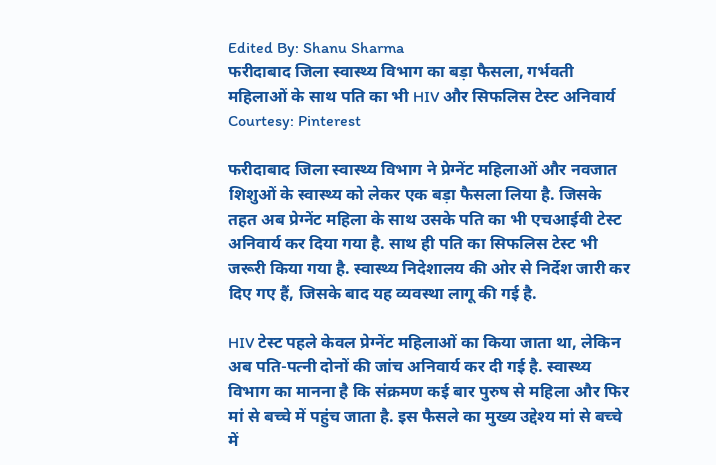Edited By: Shanu Sharma
फरीदाबाद जिला स्वास्थ्य विभाग का बड़ा फैसला, गर्भवती महिलाओं के साथ पति का भी HIV और सिफलिस टेस्ट अनिवार्य
Courtesy: Pinterest

फरीदाबाद जिला स्वास्थ्य विभाग ने प्रेग्नेंट महिलाओं और नवजात शिशुओं के स्वास्थ्य को लेकर एक बड़ा फैसला लिया है. जिसके तहत अब प्रेग्नेंट महिला के साथ उसके पति का भी एचआईवी टेस्ट अनिवार्य कर दिया गया है. साथ ही पति का सिफलिस टेस्ट भी जरूरी किया गया है. स्वास्थ्य निदेशालय की ओर से निर्देश जारी कर दिए गए हैं, जिसके बाद यह व्यवस्था लागू की गई है.

HIV टेस्ट पहले केवल प्रेग्नेंट महिलाओं का किया जाता था, लेकिन अब पति-पत्नी दोनों की जांच अनिवार्य कर दी गई है. स्वास्थ्य विभाग का मानना है कि संक्रमण कई बार पुरुष से महिला और फिर मां से बच्चे में पहुंच जाता है. इस फैसले का मुख्य उद्देश्य मां से बच्चे में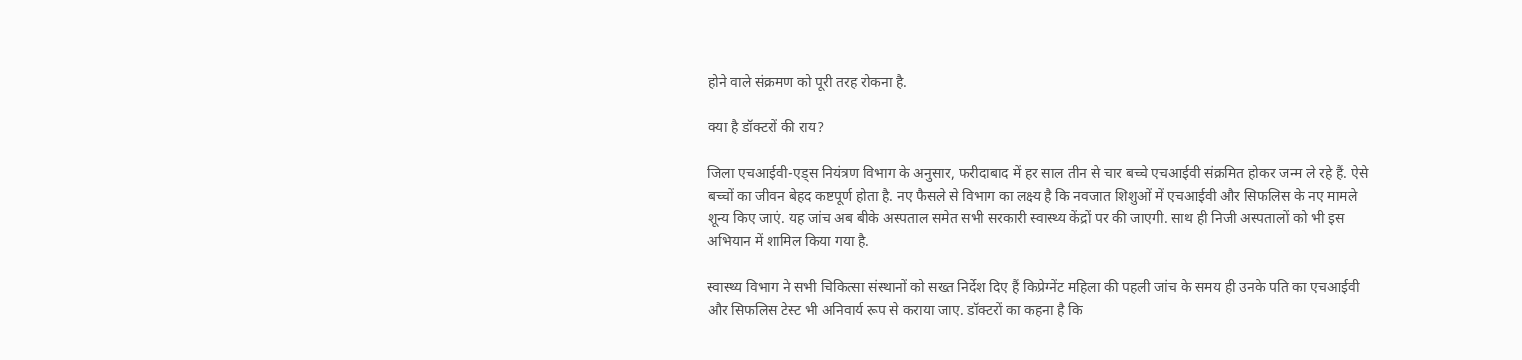होने वाले संक्रमण को पूरी तरह रोकना है.

क्या है डॉक्टरों की राय?

जिला एचआईवी-एड्स नियंत्रण विभाग के अनुसार, फरीदाबाद में हर साल तीन से चार बच्चे एचआईवी संक्रमित होकर जन्म ले रहे हैं. ऐसे बच्चों का जीवन बेहद कष्टपूर्ण होता है. नए फैसले से विभाग का लक्ष्य है कि नवजात शिशुओं में एचआईवी और सिफलिस के नए मामले शून्य किए जाएं. यह जांच अब बीके अस्पताल समेत सभी सरकारी स्वास्थ्य केंद्रों पर की जाएगी. साथ ही निजी अस्पतालों को भी इस अभियान में शामिल किया गया है.

स्वास्थ्य विभाग ने सभी चिकित्सा संस्थानों को सख्त निर्देश दिए हैं किप्रेग्नेंट महिला की पहली जांच के समय ही उनके पति का एचआईवी और सिफलिस टेस्ट भी अनिवार्य रूप से कराया जाए. डॉक्टरों का कहना है कि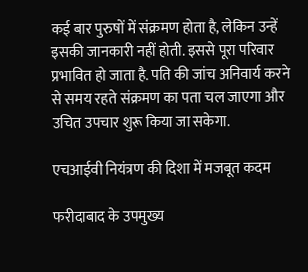कई बार पुरुषों में संक्रमण होता है, लेकिन उन्हें इसकी जानकारी नहीं होती. इससे पूरा परिवार प्रभावित हो जाता है. पति की जांच अनिवार्य करने से समय रहते संक्रमण का पता चल जाएगा और उचित उपचार शुरू किया जा सकेगा.

एचआईवी नियंत्रण की दिशा में मजबूत कदम

फरीदाबाद के उपमुख्य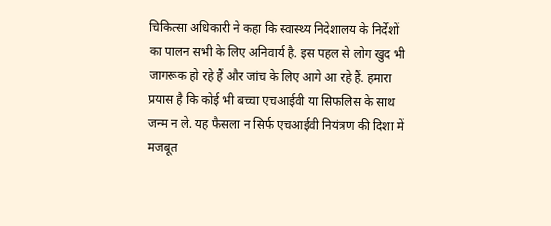चिकित्सा अधिकारी ने कहा कि स्वास्थ्य निदेशालय के निर्देशों का पालन सभी के लिए अनिवार्य है. इस पहल से लोग खुद भी जागरूक हो रहे हैं और जांच के लिए आगे आ रहे हैं. हमारा प्रयास है कि कोई भी बच्चा एचआईवी या सिफलिस के साथ जन्म न ले. यह फैसला न सिर्फ एचआईवी नियंत्रण की दिशा में मजबूत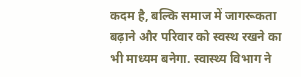कदम है, बल्कि समाज में जागरूकता बढ़ाने और परिवार को स्वस्थ रखने का भी माध्यम बनेगा. स्वास्थ्य विभाग ने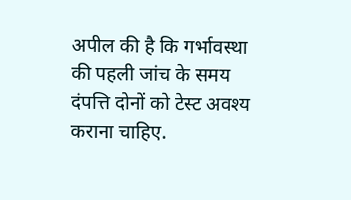अपील की है कि गर्भावस्था की पहली जांच के समय दंपत्ति दोनों को टेस्ट अवश्य कराना चाहिए.